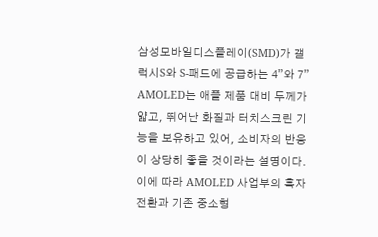삼성모바일디스플레이(SMD)가 갤럭시S와 S-패드에 공급하는 4”와 7” AMOLED는 애플 제품 대비 두께가 얇고, 뛰어난 화질과 터치스크린 기능을 보유하고 있어, 소비자의 반응이 상당히 좋을 것이라는 설명이다.
이에 따라 AMOLED 사업부의 흑자전환과 기존 중소형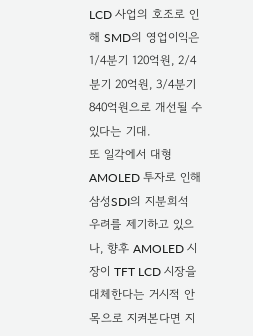LCD 사업의 호조로 인해 SMD의 영업이익은 1/4분기 120억원, 2/4분기 20억원, 3/4분기 840억원으로 개선될 수 있다는 기대.
또 일각에서 대형 AMOLED 투자로 인해 삼성SDI의 지분희석 우려를 제기하고 있으나, 향후 AMOLED 시장이 TFT LCD 시장을 대체한다는 거시적 안목으로 지켜본다면 지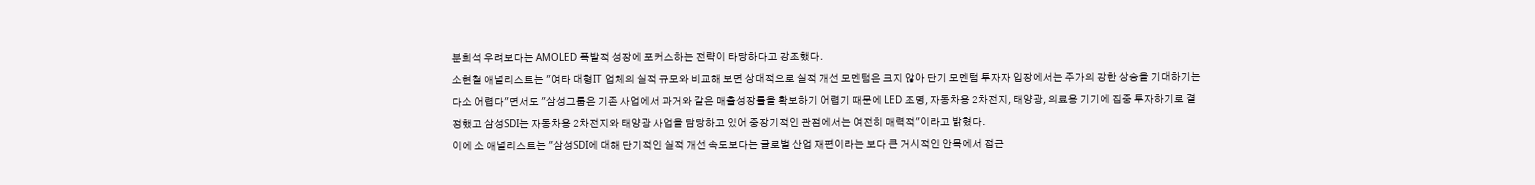분희석 우려보다는 AMOLED 폭발적 성장에 포커스하는 전략이 타당하다고 강조했다.
소현철 애널리스트는 "여타 대형IT 업체의 실적 규모와 비교해 보면 상대적으로 실적 개선 모멘텀은 크지 않아 단기 모멘텀 투자자 입장에서는 주가의 강한 상승을 기대하기는 다소 어렵다"면서도 "삼성그룹은 기존 사업에서 과거와 같은 매출성장률을 확보하기 어렵기 때문에 LED 조명, 자동차용 2차전지, 태양광, 의료용 기기에 집중 투자하기로 결정했고 삼성SDI는 자동차용 2차전지와 태양광 사업을 담당하고 있어 중장기적인 관점에서는 여전히 매력적"이라고 밝혔다.
이에 소 애널리스트는 "삼성SDI에 대해 단기적인 실적 개선 속도보다는 글로벌 산업 재편이라는 보다 큰 거시적인 안목에서 접근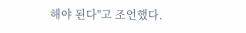해야 된다"고 조언했다.